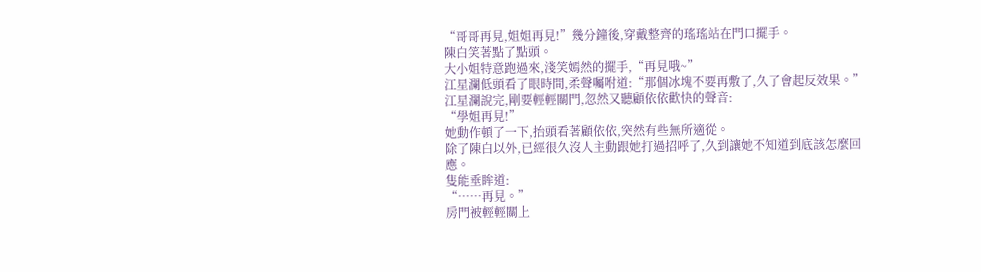“哥哥再見,姐姐再見!”幾分鐘後,穿戴整齊的瑤瑤站在門口擺手。
陳白笑著點了點頭。
大小姐特意跑過來,淺笑嫣然的擺手,“再見哦~”
江星瀾低頭看了眼時間,柔聲囑咐道:“那個冰塊不要再敷了,久了會起反效果。”
江星瀾說完,剛要輕輕關門,忽然又聽顧依依歡快的聲音:
“學姐再見!”
她動作頓了一下,抬頭看著顧依依,突然有些無所適從。
除了陳白以外,已經很久沒人主動跟她打過招呼了,久到讓她不知道到底該怎麼回應。
隻能垂眸道:
“……再見。”
房門被輕輕關上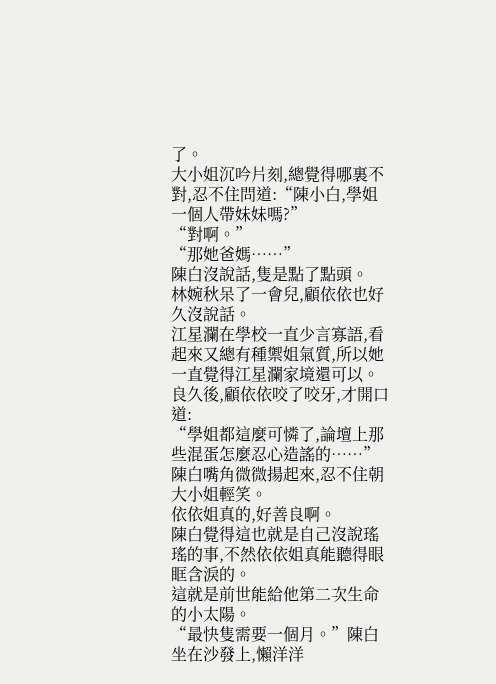了。
大小姐沉吟片刻,總覺得哪裏不對,忍不住問道:“陳小白,學姐一個人帶妹妹嗎?”
“對啊。”
“那她爸媽……”
陳白沒說話,隻是點了點頭。
林婉秋呆了一會兒,顧依依也好久沒說話。
江星瀾在學校一直少言寡語,看起來又總有種禦姐氣質,所以她一直覺得江星瀾家境還可以。
良久後,顧依依咬了咬牙,才開口道:
“學姐都這麼可憐了,論壇上那些混蛋怎麼忍心造謠的……”
陳白嘴角微微揚起來,忍不住朝大小姐輕笑。
依依姐真的,好善良啊。
陳白覺得這也就是自己沒說瑤瑤的事,不然依依姐真能聽得眼眶含淚的。
這就是前世能給他第二次生命的小太陽。
“最快隻需要一個月。”陳白坐在沙發上,懶洋洋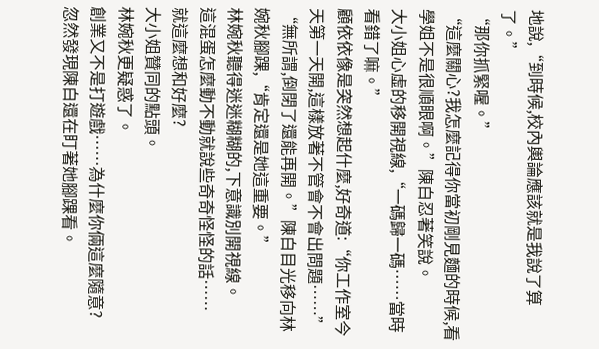地說,“到時候,校內輿論應該就是我說了算了。”
“那你抓緊喔。”
“這麼關心?我怎麼記得你當初剛見麵的時候,看學姐不是很順眼啊。”陳白忍著笑說。
大小姐心虛的移開視線,“一碼歸一碼……當時看錯了嘛。”
顧依依像是突然想起什麼,好奇道:“你工作室今天第一天開,這樣放著不管會不會出問題……”
“無所謂,倒閉了還能再開。”陳白目光移向林婉秋腳踝,“肯定還是她這重要。”
林婉秋聽得迷迷糊糊的,下意識別開視線。
這混蛋怎麼動不動就說些奇奇怪怪的話……
就這麼想和好麼?
大小姐贊同的點頭。
林婉秋更疑惑了。
創業又不是打遊戲……為什麼你倆這麼隨意?
忽然發現陳白還在盯著她腳踝看。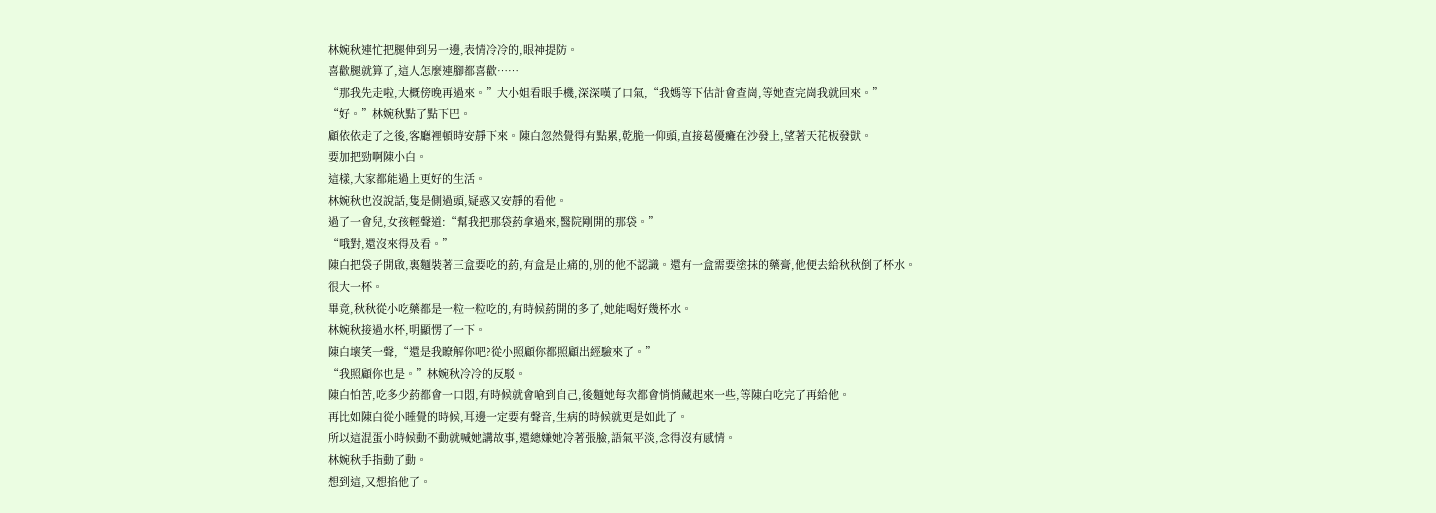林婉秋連忙把腿伸到另一邊,表情冷冷的,眼神提防。
喜歡腿就算了,這人怎麼連腳都喜歡……
“那我先走啦,大概傍晚再過來。”大小姐看眼手機,深深嘆了口氣,“我媽等下估計會查崗,等她查完崗我就回來。”
“好。”林婉秋點了點下巴。
顧依依走了之後,客廳裡頓時安靜下來。陳白忽然覺得有點累,乾脆一仰頭,直接葛優癱在沙發上,望著天花板發獃。
要加把勁啊陳小白。
這樣,大家都能過上更好的生活。
林婉秋也沒說話,隻是側過頭,疑惑又安靜的看他。
過了一會兒,女孩輕聲道:“幫我把那袋葯拿過來,醫院剛開的那袋。”
“哦對,還沒來得及看。”
陳白把袋子開啟,裏麵裝著三盒要吃的葯,有盒是止痛的,別的他不認識。還有一盒需要塗抹的藥膏,他便去給秋秋倒了杯水。
很大一杯。
畢竟,秋秋從小吃藥都是一粒一粒吃的,有時候葯開的多了,她能喝好幾杯水。
林婉秋接過水杯,明顯愣了一下。
陳白壞笑一聲,“還是我瞭解你吧?從小照顧你都照顧出經驗來了。”
“我照顧你也是。”林婉秋冷冷的反駁。
陳白怕苦,吃多少葯都會一口悶,有時候就會嗆到自己,後麵她每次都會悄悄藏起來一些,等陳白吃完了再給他。
再比如陳白從小睡覺的時候,耳邊一定要有聲音,生病的時候就更是如此了。
所以這混蛋小時候動不動就喊她講故事,還總嫌她冷著張臉,語氣平淡,念得沒有感情。
林婉秋手指動了動。
想到這,又想掐他了。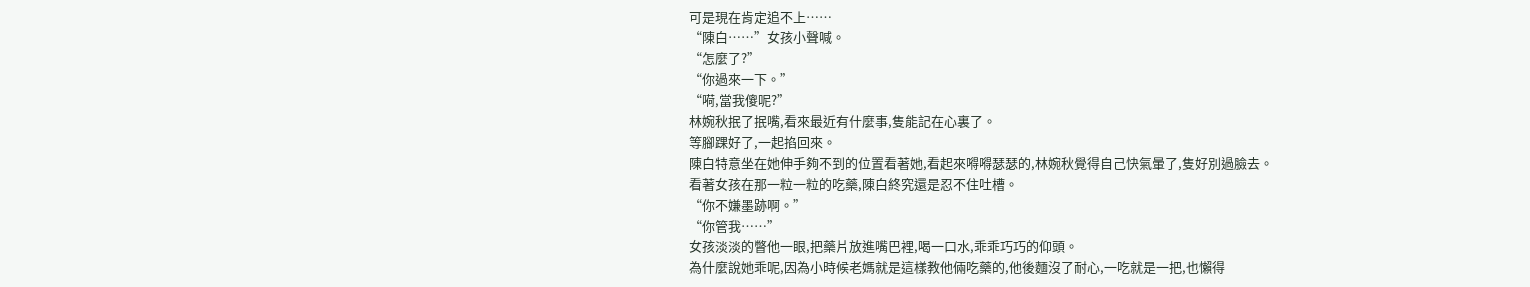可是現在肯定追不上……
“陳白……”女孩小聲喊。
“怎麼了?”
“你過來一下。”
“嗬,當我傻呢?”
林婉秋抿了抿嘴,看來最近有什麼事,隻能記在心裏了。
等腳踝好了,一起掐回來。
陳白特意坐在她伸手夠不到的位置看著她,看起來嘚嘚瑟瑟的,林婉秋覺得自己快氣暈了,隻好別過臉去。
看著女孩在那一粒一粒的吃藥,陳白終究還是忍不住吐槽。
“你不嫌墨跡啊。”
“你管我……”
女孩淡淡的瞥他一眼,把藥片放進嘴巴裡,喝一口水,乖乖巧巧的仰頭。
為什麼說她乖呢,因為小時候老媽就是這樣教他倆吃藥的,他後麵沒了耐心,一吃就是一把,也懶得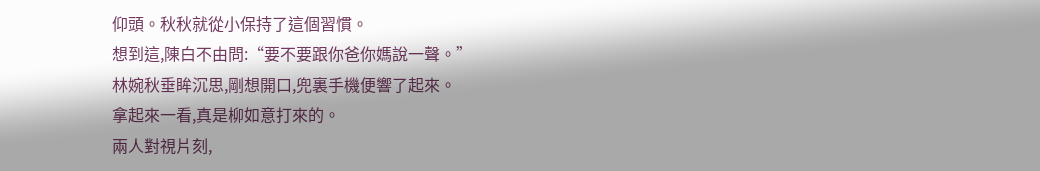仰頭。秋秋就從小保持了這個習慣。
想到這,陳白不由問:“要不要跟你爸你媽說一聲。”
林婉秋垂眸沉思,剛想開口,兜裏手機便響了起來。
拿起來一看,真是柳如意打來的。
兩人對視片刻,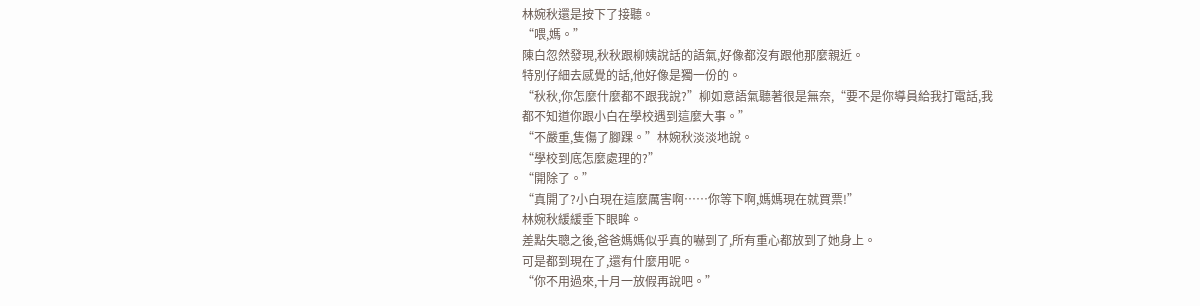林婉秋還是按下了接聽。
“喂,媽。”
陳白忽然發現,秋秋跟柳姨說話的語氣,好像都沒有跟他那麼親近。
特別仔細去感覺的話,他好像是獨一份的。
“秋秋,你怎麼什麼都不跟我說?”柳如意語氣聽著很是無奈,“要不是你導員給我打電話,我都不知道你跟小白在學校遇到這麼大事。”
“不嚴重,隻傷了腳踝。”林婉秋淡淡地說。
“學校到底怎麼處理的?”
“開除了。”
“真開了?小白現在這麼厲害啊……你等下啊,媽媽現在就買票!”
林婉秋緩緩垂下眼眸。
差點失聰之後,爸爸媽媽似乎真的嚇到了,所有重心都放到了她身上。
可是都到現在了,還有什麼用呢。
“你不用過來,十月一放假再說吧。”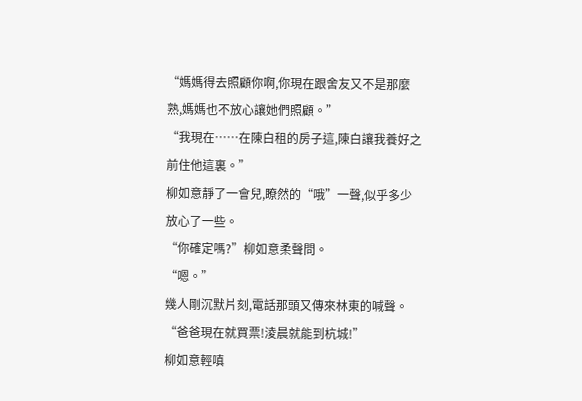“媽媽得去照顧你啊,你現在跟舍友又不是那麼熟,媽媽也不放心讓她們照顧。”
“我現在……在陳白租的房子這,陳白讓我養好之前住他這裏。”
柳如意靜了一會兒,瞭然的“哦”一聲,似乎多少放心了一些。
“你確定嗎?”柳如意柔聲問。
“嗯。”
幾人剛沉默片刻,電話那頭又傳來林東的喊聲。
“爸爸現在就買票!淩晨就能到杭城!”
柳如意輕嗔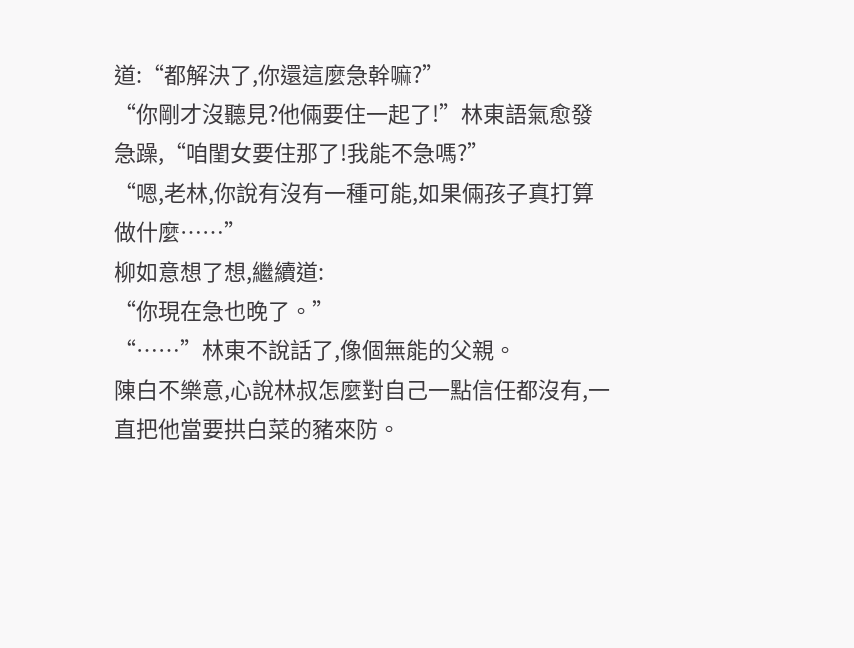道:“都解決了,你還這麼急幹嘛?”
“你剛才沒聽見?他倆要住一起了!”林東語氣愈發急躁,“咱閨女要住那了!我能不急嗎?”
“嗯,老林,你說有沒有一種可能,如果倆孩子真打算做什麼……”
柳如意想了想,繼續道:
“你現在急也晚了。”
“……”林東不說話了,像個無能的父親。
陳白不樂意,心說林叔怎麼對自己一點信任都沒有,一直把他當要拱白菜的豬來防。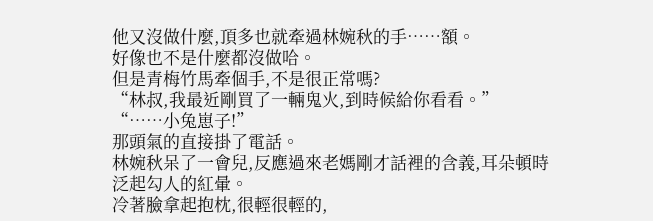他又沒做什麼,頂多也就牽過林婉秋的手……額。
好像也不是什麼都沒做哈。
但是青梅竹馬牽個手,不是很正常嗎?
“林叔,我最近剛買了一輛鬼火,到時候給你看看。”
“……小兔崽子!”
那頭氣的直接掛了電話。
林婉秋呆了一會兒,反應過來老媽剛才話裡的含義,耳朵頓時泛起勾人的紅暈。
冷著臉拿起抱枕,很輕很輕的,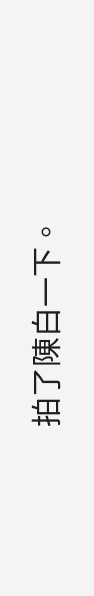拍了陳白一下。